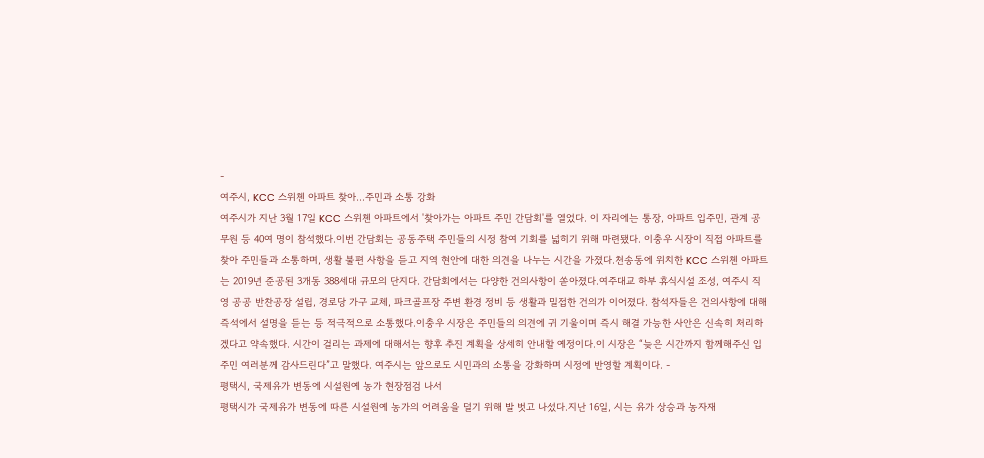-
여주시, KCC 스위첸 아파트 찾아…주민과 소통 강화
여주시가 지난 3월 17일 KCC 스위첸 아파트에서 '찾아가는 아파트 주민 간담회'를 열었다. 이 자리에는 통장, 아파트 입주민, 관계 공무원 등 40여 명이 참석했다.이번 간담회는 공동주택 주민들의 시정 참여 기회를 넓히기 위해 마련됐다. 이충우 시장이 직접 아파트를 찾아 주민들과 소통하며, 생활 불편 사항을 듣고 지역 현안에 대한 의견을 나누는 시간을 가졌다.천송동에 위치한 KCC 스위첸 아파트는 2019년 준공된 3개동 388세대 규모의 단지다. 간담회에서는 다양한 건의사항이 쏟아졌다.여주대교 하부 휴식시설 조성, 여주시 직영 공공 반찬공장 설립, 경로당 가구 교체, 파크골프장 주변 환경 정비 등 생활과 밀접한 건의가 이어졌다. 참석자들은 건의사항에 대해 즉석에서 설명을 듣는 등 적극적으로 소통했다.이충우 시장은 주민들의 의견에 귀 기울이며 즉시 해결 가능한 사안은 신속히 처리하겠다고 약속했다. 시간이 걸리는 과제에 대해서는 향후 추진 계획을 상세히 안내할 예정이다.이 시장은 “늦은 시간까지 함께해주신 입주민 여러분께 감사드린다”고 말했다. 여주시는 앞으로도 시민과의 소통을 강화하며 시정에 반영할 계획이다. -
평택시, 국제유가 변동에 시설원예 농가 현장점검 나서
평택시가 국제유가 변동에 따른 시설원예 농가의 어려움을 덜기 위해 발 벗고 나섰다.지난 16일, 시는 유가 상승과 농자재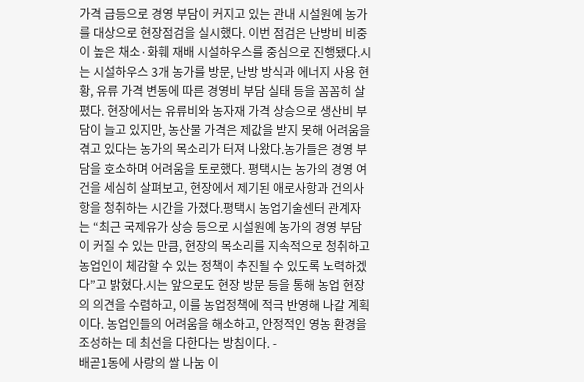가격 급등으로 경영 부담이 커지고 있는 관내 시설원예 농가를 대상으로 현장점검을 실시했다. 이번 점검은 난방비 비중이 높은 채소·화훼 재배 시설하우스를 중심으로 진행됐다.시는 시설하우스 3개 농가를 방문, 난방 방식과 에너지 사용 현황, 유류 가격 변동에 따른 경영비 부담 실태 등을 꼼꼼히 살폈다. 현장에서는 유류비와 농자재 가격 상승으로 생산비 부담이 늘고 있지만, 농산물 가격은 제값을 받지 못해 어려움을 겪고 있다는 농가의 목소리가 터져 나왔다.농가들은 경영 부담을 호소하며 어려움을 토로했다. 평택시는 농가의 경영 여건을 세심히 살펴보고, 현장에서 제기된 애로사항과 건의사항을 청취하는 시간을 가졌다.평택시 농업기술센터 관계자는 “최근 국제유가 상승 등으로 시설원예 농가의 경영 부담이 커질 수 있는 만큼, 현장의 목소리를 지속적으로 청취하고 농업인이 체감할 수 있는 정책이 추진될 수 있도록 노력하겠다”고 밝혔다.시는 앞으로도 현장 방문 등을 통해 농업 현장의 의견을 수렴하고, 이를 농업정책에 적극 반영해 나갈 계획이다. 농업인들의 어려움을 해소하고, 안정적인 영농 환경을 조성하는 데 최선을 다한다는 방침이다. -
배곧1동에 사랑의 쌀 나눔 이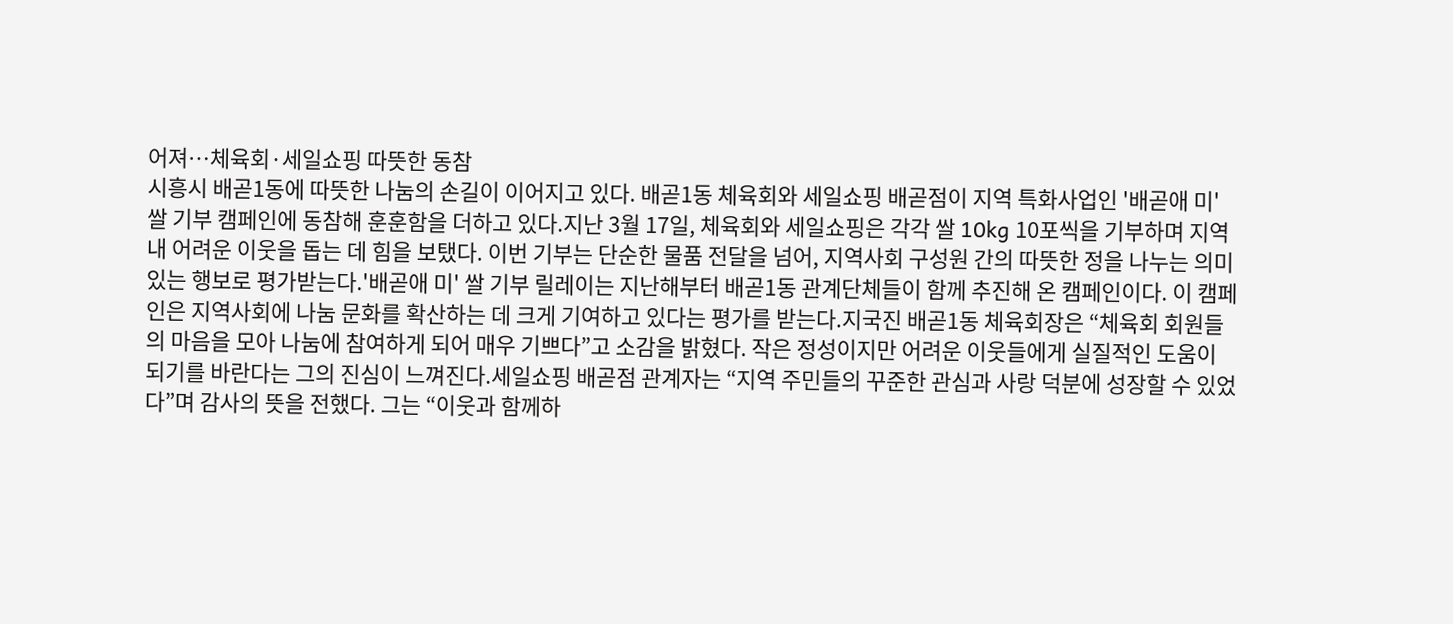어져…체육회·세일쇼핑 따뜻한 동참
시흥시 배곧1동에 따뜻한 나눔의 손길이 이어지고 있다. 배곧1동 체육회와 세일쇼핑 배곧점이 지역 특화사업인 '배곧애 미' 쌀 기부 캠페인에 동참해 훈훈함을 더하고 있다.지난 3월 17일, 체육회와 세일쇼핑은 각각 쌀 10kg 10포씩을 기부하며 지역 내 어려운 이웃을 돕는 데 힘을 보탰다. 이번 기부는 단순한 물품 전달을 넘어, 지역사회 구성원 간의 따뜻한 정을 나누는 의미 있는 행보로 평가받는다.'배곧애 미' 쌀 기부 릴레이는 지난해부터 배곧1동 관계단체들이 함께 추진해 온 캠페인이다. 이 캠페인은 지역사회에 나눔 문화를 확산하는 데 크게 기여하고 있다는 평가를 받는다.지국진 배곧1동 체육회장은 “체육회 회원들의 마음을 모아 나눔에 참여하게 되어 매우 기쁘다”고 소감을 밝혔다. 작은 정성이지만 어려운 이웃들에게 실질적인 도움이 되기를 바란다는 그의 진심이 느껴진다.세일쇼핑 배곧점 관계자는 “지역 주민들의 꾸준한 관심과 사랑 덕분에 성장할 수 있었다”며 감사의 뜻을 전했다. 그는 “이웃과 함께하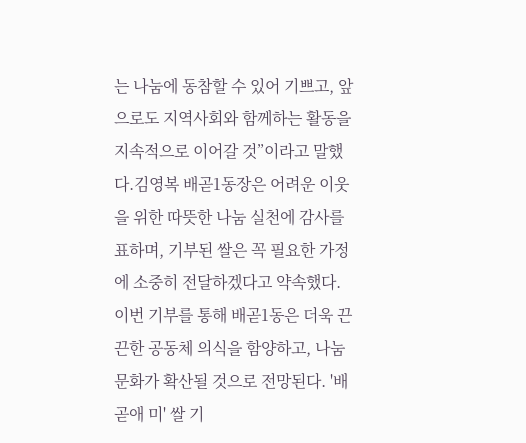는 나눔에 동참할 수 있어 기쁘고, 앞으로도 지역사회와 함께하는 활동을 지속적으로 이어갈 것”이라고 말했다.김영복 배곧1동장은 어려운 이웃을 위한 따뜻한 나눔 실천에 감사를 표하며, 기부된 쌀은 꼭 필요한 가정에 소중히 전달하겠다고 약속했다.이번 기부를 통해 배곧1동은 더욱 끈끈한 공동체 의식을 함양하고, 나눔 문화가 확산될 것으로 전망된다. '배곧애 미' 쌀 기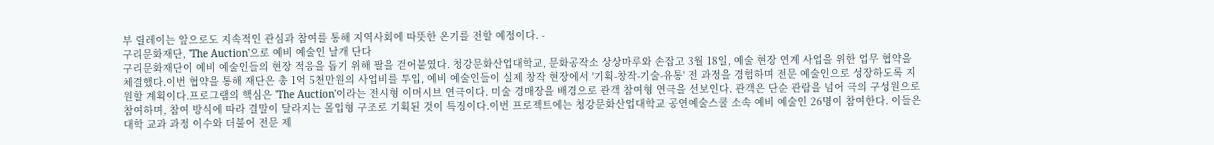부 릴레이는 앞으로도 지속적인 관심과 참여를 통해 지역사회에 따뜻한 온기를 전할 예정이다. -
구리문화재단, 'The Auction'으로 예비 예술인 날개 단다
구리문화재단이 예비 예술인들의 현장 적응을 돕기 위해 팔을 걷어붙였다. 청강문화산업대학교, 문화공작소 상상마루와 손잡고 3월 18일, 예술 현장 연계 사업을 위한 업무 협약을 체결했다.이번 협약을 통해 재단은 총 1억 5천만원의 사업비를 투입, 예비 예술인들이 실제 창작 현장에서 '기획-창작-기술-유통' 전 과정을 경험하며 전문 예술인으로 성장하도록 지원할 계획이다.프로그램의 핵심은 'The Auction'이라는 전시형 이머시브 연극이다. 미술 경매장을 배경으로 관객 참여형 연극을 선보인다. 관객은 단순 관람을 넘어 극의 구성원으로 참여하며, 참여 방식에 따라 결말이 달라지는 몰입형 구조로 기획된 것이 특징이다.이번 프로젝트에는 청강문화산업대학교 공연예술스쿨 소속 예비 예술인 26명이 참여한다. 이들은 대학 교과 과정 이수와 더불어 전문 제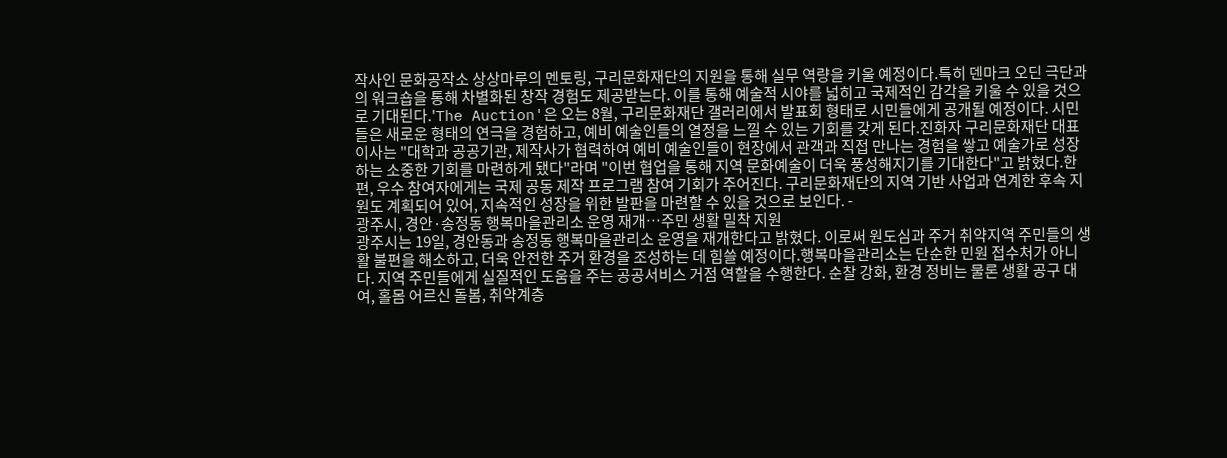작사인 문화공작소 상상마루의 멘토링, 구리문화재단의 지원을 통해 실무 역량을 키울 예정이다.특히 덴마크 오딘 극단과의 워크숍을 통해 차별화된 창작 경험도 제공받는다. 이를 통해 예술적 시야를 넓히고 국제적인 감각을 키울 수 있을 것으로 기대된다.'The Auction'은 오는 8월, 구리문화재단 갤러리에서 발표회 형태로 시민들에게 공개될 예정이다. 시민들은 새로운 형태의 연극을 경험하고, 예비 예술인들의 열정을 느낄 수 있는 기회를 갖게 된다.진화자 구리문화재단 대표이사는 "대학과 공공기관, 제작사가 협력하여 예비 예술인들이 현장에서 관객과 직접 만나는 경험을 쌓고 예술가로 성장하는 소중한 기회를 마련하게 됐다"라며 "이번 협업을 통해 지역 문화예술이 더욱 풍성해지기를 기대한다"고 밝혔다.한편, 우수 참여자에게는 국제 공동 제작 프로그램 참여 기회가 주어진다. 구리문화재단의 지역 기반 사업과 연계한 후속 지원도 계획되어 있어, 지속적인 성장을 위한 발판을 마련할 수 있을 것으로 보인다. -
광주시, 경안·송정동 행복마을관리소 운영 재개…주민 생활 밀착 지원
광주시는 19일, 경안동과 송정동 행복마을관리소 운영을 재개한다고 밝혔다. 이로써 원도심과 주거 취약지역 주민들의 생활 불편을 해소하고, 더욱 안전한 주거 환경을 조성하는 데 힘쓸 예정이다.행복마을관리소는 단순한 민원 접수처가 아니다. 지역 주민들에게 실질적인 도움을 주는 공공서비스 거점 역할을 수행한다. 순찰 강화, 환경 정비는 물론 생활 공구 대여, 홀몸 어르신 돌봄, 취약계층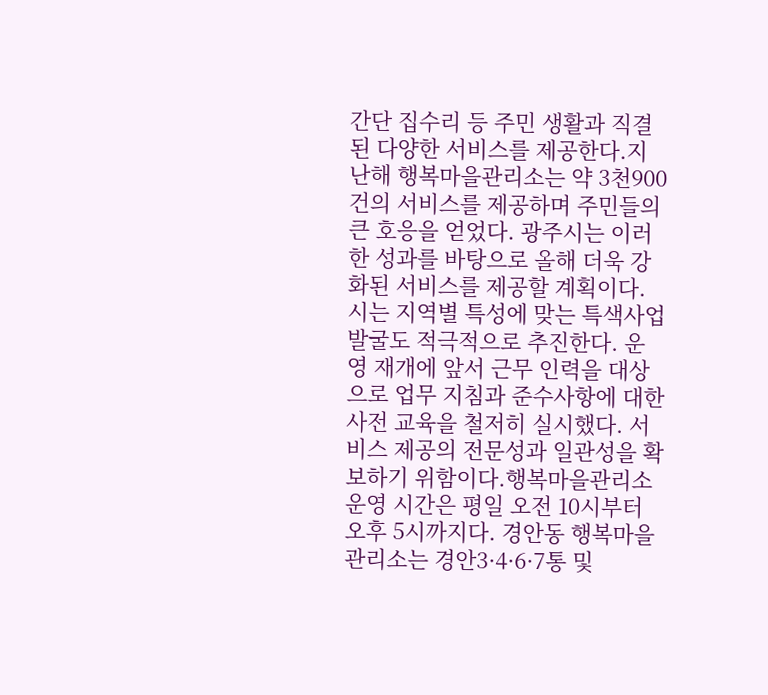간단 집수리 등 주민 생활과 직결된 다양한 서비스를 제공한다.지난해 행복마을관리소는 약 3천900건의 서비스를 제공하며 주민들의 큰 호응을 얻었다. 광주시는 이러한 성과를 바탕으로 올해 더욱 강화된 서비스를 제공할 계획이다.시는 지역별 특성에 맞는 특색사업 발굴도 적극적으로 추진한다. 운영 재개에 앞서 근무 인력을 대상으로 업무 지침과 준수사항에 대한 사전 교육을 철저히 실시했다. 서비스 제공의 전문성과 일관성을 확보하기 위함이다.행복마을관리소 운영 시간은 평일 오전 10시부터 오후 5시까지다. 경안동 행복마을관리소는 경안3·4·6·7통 및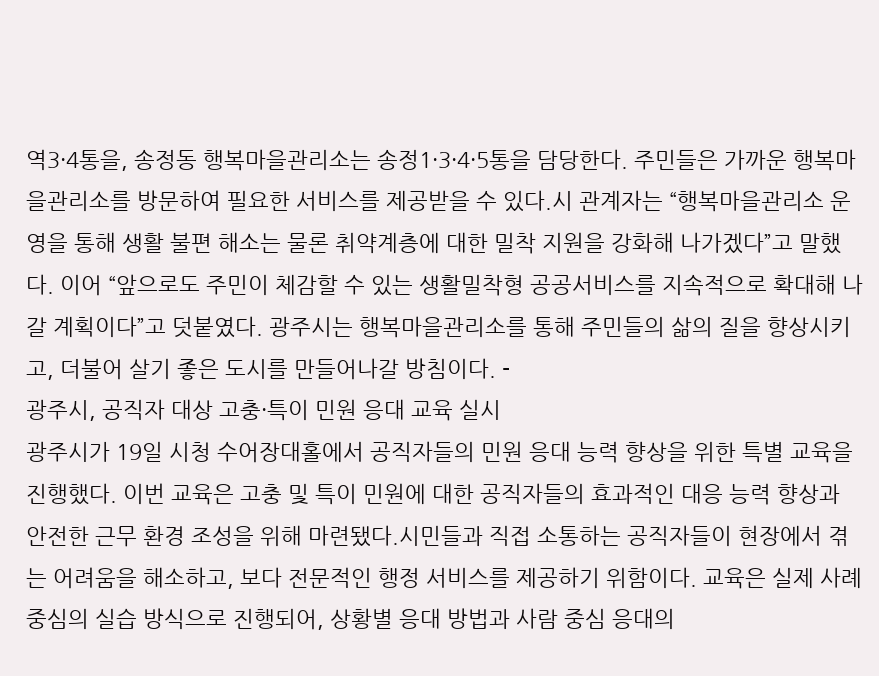역3·4통을, 송정동 행복마을관리소는 송정1·3·4·5통을 담당한다. 주민들은 가까운 행복마을관리소를 방문하여 필요한 서비스를 제공받을 수 있다.시 관계자는 “행복마을관리소 운영을 통해 생활 불편 해소는 물론 취약계층에 대한 밀착 지원을 강화해 나가겠다”고 말했다. 이어 “앞으로도 주민이 체감할 수 있는 생활밀착형 공공서비스를 지속적으로 확대해 나갈 계획이다”고 덧붙였다. 광주시는 행복마을관리소를 통해 주민들의 삶의 질을 향상시키고, 더불어 살기 좋은 도시를 만들어나갈 방침이다. -
광주시, 공직자 대상 고충·특이 민원 응대 교육 실시
광주시가 19일 시청 수어장대홀에서 공직자들의 민원 응대 능력 향상을 위한 특별 교육을 진행했다. 이번 교육은 고충 및 특이 민원에 대한 공직자들의 효과적인 대응 능력 향상과 안전한 근무 환경 조성을 위해 마련됐다.시민들과 직접 소통하는 공직자들이 현장에서 겪는 어려움을 해소하고, 보다 전문적인 행정 서비스를 제공하기 위함이다. 교육은 실제 사례 중심의 실습 방식으로 진행되어, 상황별 응대 방법과 사람 중심 응대의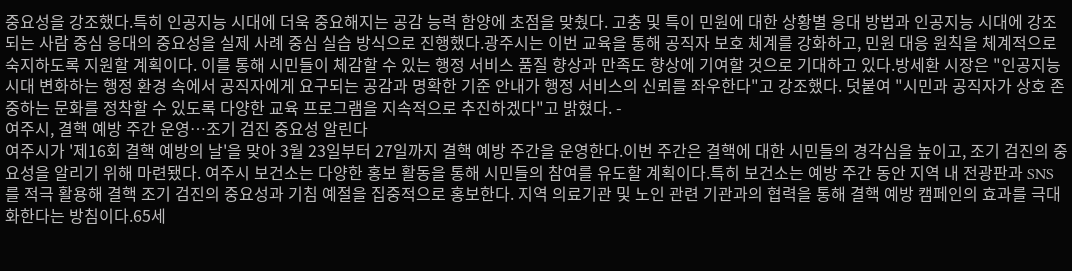중요성을 강조했다.특히 인공지능 시대에 더욱 중요해지는 공감 능력 함양에 초점을 맞췄다. 고충 및 특이 민원에 대한 상황별 응대 방법과 인공지능 시대에 강조되는 사람 중심 응대의 중요성을 실제 사례 중심 실습 방식으로 진행했다.광주시는 이번 교육을 통해 공직자 보호 체계를 강화하고, 민원 대응 원칙을 체계적으로 숙지하도록 지원할 계획이다. 이를 통해 시민들이 체감할 수 있는 행정 서비스 품질 향상과 만족도 향상에 기여할 것으로 기대하고 있다.방세환 시장은 "인공지능 시대 변화하는 행정 환경 속에서 공직자에게 요구되는 공감과 명확한 기준 안내가 행정 서비스의 신뢰를 좌우한다"고 강조했다. 덧붙여 "시민과 공직자가 상호 존중하는 문화를 정착할 수 있도록 다양한 교육 프로그램을 지속적으로 추진하겠다"고 밝혔다. -
여주시, 결핵 예방 주간 운영…조기 검진 중요성 알린다
여주시가 '제16회 결핵 예방의 날'을 맞아 3월 23일부터 27일까지 결핵 예방 주간을 운영한다.이번 주간은 결핵에 대한 시민들의 경각심을 높이고, 조기 검진의 중요성을 알리기 위해 마련됐다. 여주시 보건소는 다양한 홍보 활동을 통해 시민들의 참여를 유도할 계획이다.특히 보건소는 예방 주간 동안 지역 내 전광판과 SNS를 적극 활용해 결핵 조기 검진의 중요성과 기침 예절을 집중적으로 홍보한다. 지역 의료기관 및 노인 관련 기관과의 협력을 통해 결핵 예방 캠페인의 효과를 극대화한다는 방침이다.65세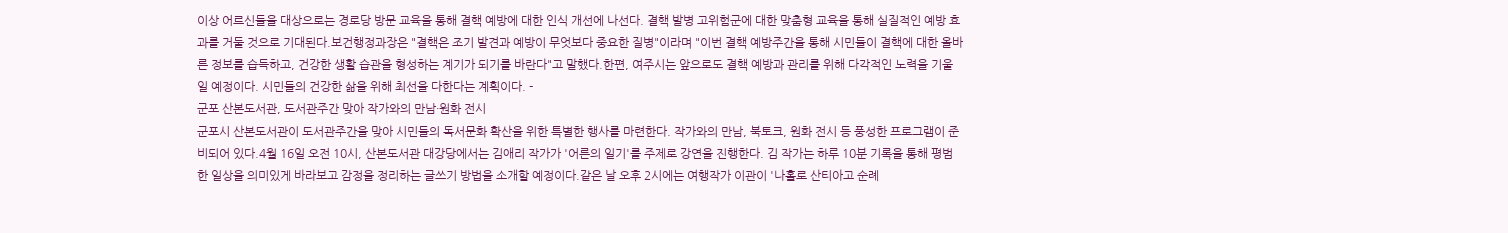이상 어르신들을 대상으로는 경로당 방문 교육을 통해 결핵 예방에 대한 인식 개선에 나선다. 결핵 발병 고위험군에 대한 맞춤형 교육을 통해 실질적인 예방 효과를 거둘 것으로 기대된다.보건행정과장은 "결핵은 조기 발견과 예방이 무엇보다 중요한 질병"이라며 "이번 결핵 예방주간을 통해 시민들이 결핵에 대한 올바른 정보를 습득하고, 건강한 생활 습관을 형성하는 계기가 되기를 바란다"고 말했다.한편, 여주시는 앞으로도 결핵 예방과 관리를 위해 다각적인 노력을 기울일 예정이다. 시민들의 건강한 삶을 위해 최선을 다한다는 계획이다. -
군포 산본도서관, 도서관주간 맞아 작가와의 만남·원화 전시
군포시 산본도서관이 도서관주간을 맞아 시민들의 독서문화 확산을 위한 특별한 행사를 마련한다. 작가와의 만남, 북토크, 원화 전시 등 풍성한 프로그램이 준비되어 있다.4월 16일 오전 10시, 산본도서관 대강당에서는 김애리 작가가 '어른의 일기'를 주제로 강연을 진행한다. 김 작가는 하루 10분 기록을 통해 평범한 일상을 의미있게 바라보고 감정을 정리하는 글쓰기 방법을 소개할 예정이다.같은 날 오후 2시에는 여행작가 이관이 '나홀로 산티아고 순례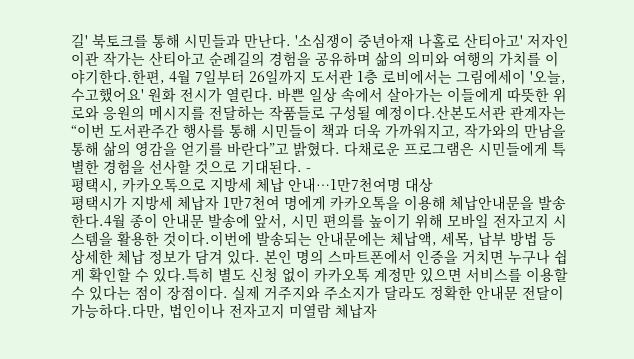길' 북토크를 통해 시민들과 만난다. '소심쟁이 중년아재 나홀로 산티아고' 저자인 이관 작가는 산티아고 순례길의 경험을 공유하며 삶의 의미와 여행의 가치를 이야기한다.한편, 4월 7일부터 26일까지 도서관 1층 로비에서는 그림에세이 '오늘, 수고했어요' 원화 전시가 열린다. 바쁜 일상 속에서 살아가는 이들에게 따뜻한 위로와 응원의 메시지를 전달하는 작품들로 구성될 예정이다.산본도서관 관계자는 “이번 도서관주간 행사를 통해 시민들이 책과 더욱 가까워지고, 작가와의 만남을 통해 삶의 영감을 얻기를 바란다”고 밝혔다. 다채로운 프로그램은 시민들에게 특별한 경험을 선사할 것으로 기대된다. -
평택시, 카카오톡으로 지방세 체납 안내…1만7천여명 대상
평택시가 지방세 체납자 1만7천여 명에게 카카오톡을 이용해 체납안내문을 발송한다.4월 종이 안내문 발송에 앞서, 시민 편의를 높이기 위해 모바일 전자고지 시스템을 활용한 것이다.이번에 발송되는 안내문에는 체납액, 세목, 납부 방법 등 상세한 체납 정보가 담겨 있다. 본인 명의 스마트폰에서 인증을 거치면 누구나 쉽게 확인할 수 있다.특히 별도 신청 없이 카카오톡 계정만 있으면 서비스를 이용할 수 있다는 점이 장점이다. 실제 거주지와 주소지가 달라도 정확한 안내문 전달이 가능하다.다만, 법인이나 전자고지 미열람 체납자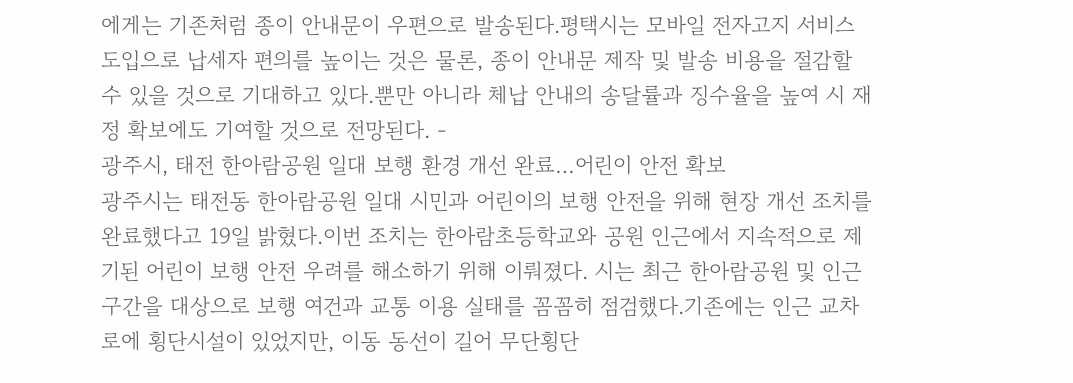에게는 기존처럼 종이 안내문이 우편으로 발송된다.평택시는 모바일 전자고지 서비스 도입으로 납세자 편의를 높이는 것은 물론, 종이 안내문 제작 및 발송 비용을 절감할 수 있을 것으로 기대하고 있다.뿐만 아니라 체납 안내의 송달률과 징수율을 높여 시 재정 확보에도 기여할 것으로 전망된다. -
광주시, 태전 한아람공원 일대 보행 환경 개선 완료…어린이 안전 확보
광주시는 태전동 한아람공원 일대 시민과 어린이의 보행 안전을 위해 현장 개선 조치를 완료했다고 19일 밝혔다.이번 조치는 한아람초등학교와 공원 인근에서 지속적으로 제기된 어린이 보행 안전 우려를 해소하기 위해 이뤄졌다. 시는 최근 한아람공원 및 인근 구간을 대상으로 보행 여건과 교통 이용 실태를 꼼꼼히 점검했다.기존에는 인근 교차로에 횡단시설이 있었지만, 이동 동선이 길어 무단횡단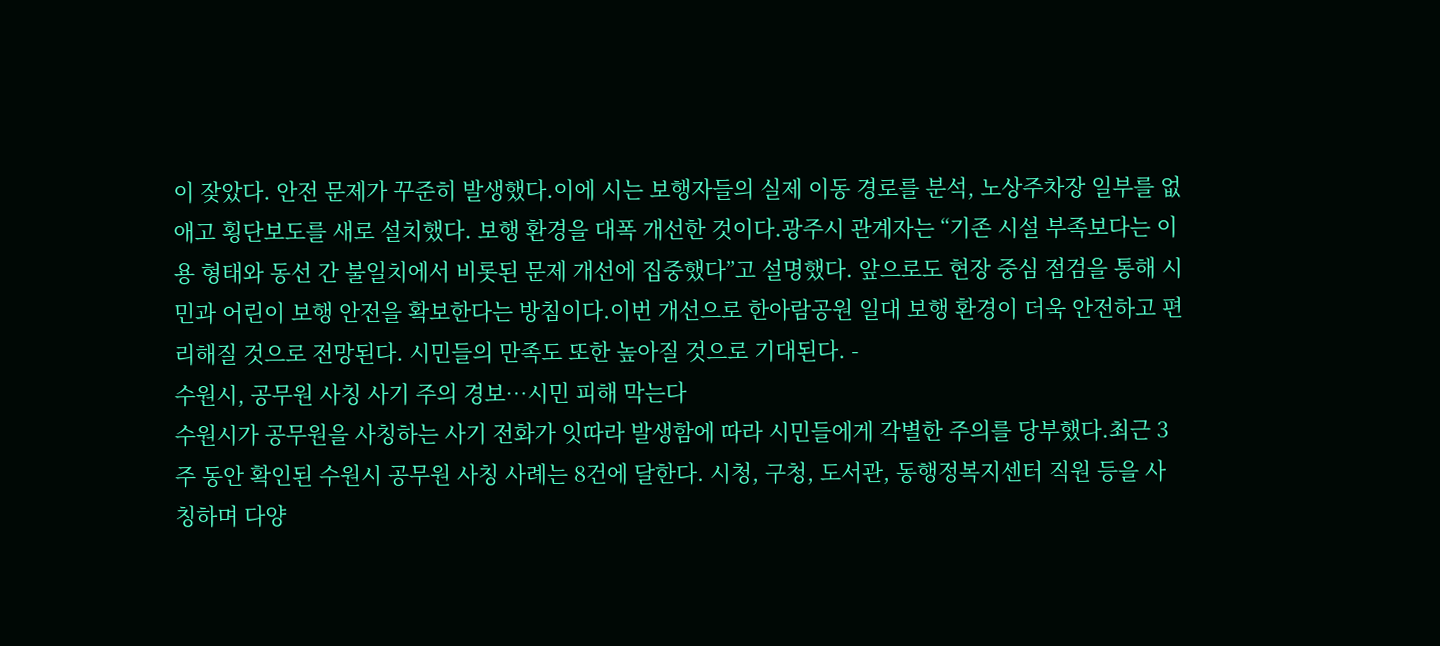이 잦았다. 안전 문제가 꾸준히 발생했다.이에 시는 보행자들의 실제 이동 경로를 분석, 노상주차장 일부를 없애고 횡단보도를 새로 설치했다. 보행 환경을 대폭 개선한 것이다.광주시 관계자는 “기존 시설 부족보다는 이용 형태와 동선 간 불일치에서 비롯된 문제 개선에 집중했다”고 설명했다. 앞으로도 현장 중심 점검을 통해 시민과 어린이 보행 안전을 확보한다는 방침이다.이번 개선으로 한아람공원 일대 보행 환경이 더욱 안전하고 편리해질 것으로 전망된다. 시민들의 만족도 또한 높아질 것으로 기대된다. -
수원시, 공무원 사칭 사기 주의 경보…시민 피해 막는다
수원시가 공무원을 사칭하는 사기 전화가 잇따라 발생함에 따라 시민들에게 각별한 주의를 당부했다.최근 3주 동안 확인된 수원시 공무원 사칭 사례는 8건에 달한다. 시청, 구청, 도서관, 동행정복지센터 직원 등을 사칭하며 다양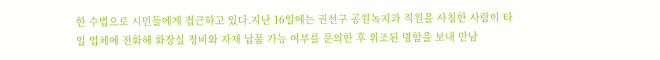한 수법으로 시민들에게 접근하고 있다.지난 16일에는 권선구 공원녹지과 직원을 사칭한 사람이 타일 업체에 전화해 화장실 정비와 자재 납품 가능 여부를 문의한 후 위조된 명함을 보내 만남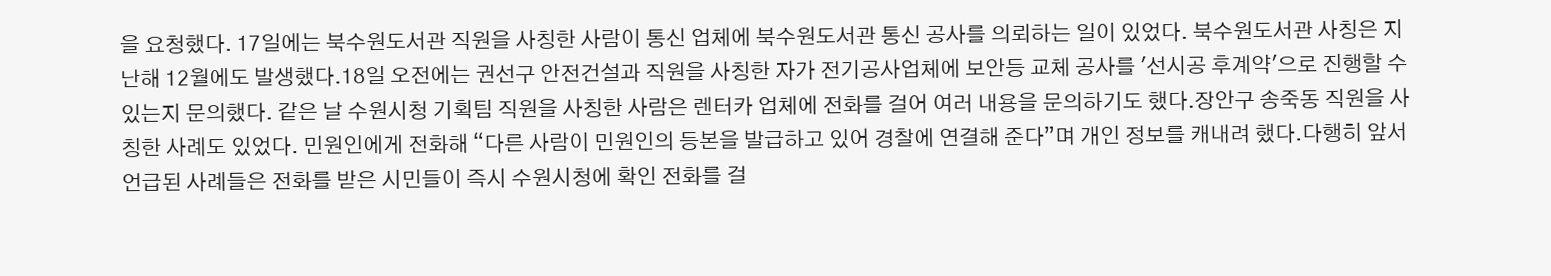을 요청했다. 17일에는 북수원도서관 직원을 사칭한 사람이 통신 업체에 북수원도서관 통신 공사를 의뢰하는 일이 있었다. 북수원도서관 사칭은 지난해 12월에도 발생했다.18일 오전에는 권선구 안전건설과 직원을 사칭한 자가 전기공사업체에 보안등 교체 공사를 '선시공 후계약'으로 진행할 수 있는지 문의했다. 같은 날 수원시청 기획팀 직원을 사칭한 사람은 렌터카 업체에 전화를 걸어 여러 내용을 문의하기도 했다.장안구 송죽동 직원을 사칭한 사례도 있었다. 민원인에게 전화해 “다른 사람이 민원인의 등본을 발급하고 있어 경찰에 연결해 준다”며 개인 정보를 캐내려 했다.다행히 앞서 언급된 사례들은 전화를 받은 시민들이 즉시 수원시청에 확인 전화를 걸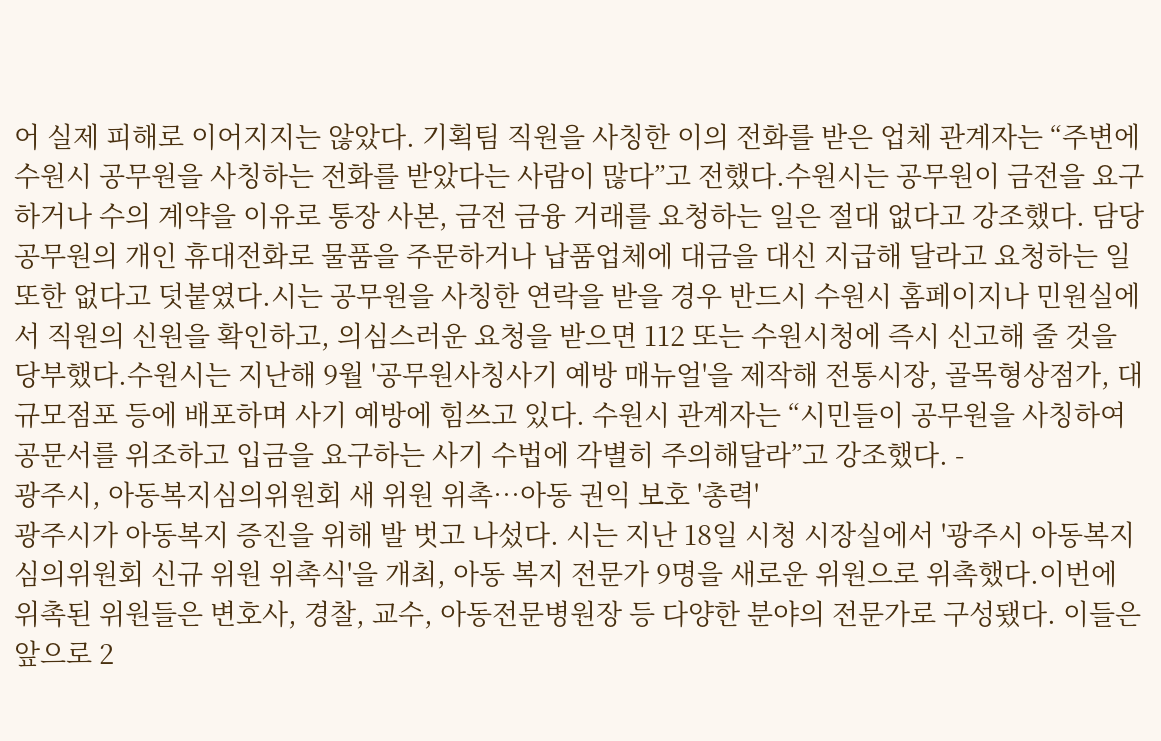어 실제 피해로 이어지지는 않았다. 기획팀 직원을 사칭한 이의 전화를 받은 업체 관계자는 “주변에 수원시 공무원을 사칭하는 전화를 받았다는 사람이 많다”고 전했다.수원시는 공무원이 금전을 요구하거나 수의 계약을 이유로 통장 사본, 금전 금융 거래를 요청하는 일은 절대 없다고 강조했다. 담당 공무원의 개인 휴대전화로 물품을 주문하거나 납품업체에 대금을 대신 지급해 달라고 요청하는 일 또한 없다고 덧붙였다.시는 공무원을 사칭한 연락을 받을 경우 반드시 수원시 홈페이지나 민원실에서 직원의 신원을 확인하고, 의심스러운 요청을 받으면 112 또는 수원시청에 즉시 신고해 줄 것을 당부했다.수원시는 지난해 9월 '공무원사칭사기 예방 매뉴얼'을 제작해 전통시장, 골목형상점가, 대규모점포 등에 배포하며 사기 예방에 힘쓰고 있다. 수원시 관계자는 “시민들이 공무원을 사칭하여 공문서를 위조하고 입금을 요구하는 사기 수법에 각별히 주의해달라”고 강조했다. -
광주시, 아동복지심의위원회 새 위원 위촉…아동 권익 보호 '총력'
광주시가 아동복지 증진을 위해 발 벗고 나섰다. 시는 지난 18일 시청 시장실에서 '광주시 아동복지심의위원회 신규 위원 위촉식'을 개최, 아동 복지 전문가 9명을 새로운 위원으로 위촉했다.이번에 위촉된 위원들은 변호사, 경찰, 교수, 아동전문병원장 등 다양한 분야의 전문가로 구성됐다. 이들은 앞으로 2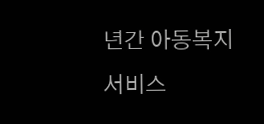년간 아동복지 서비스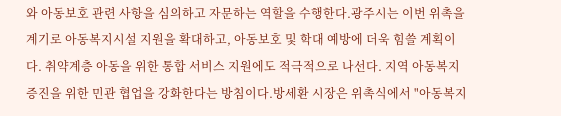와 아동보호 관련 사항을 심의하고 자문하는 역할을 수행한다.광주시는 이번 위촉을 계기로 아동복지시설 지원을 확대하고, 아동보호 및 학대 예방에 더욱 힘쓸 계획이다. 취약계층 아동을 위한 통합 서비스 지원에도 적극적으로 나선다. 지역 아동복지 증진을 위한 민관 협업을 강화한다는 방침이다.방세환 시장은 위촉식에서 "아동복지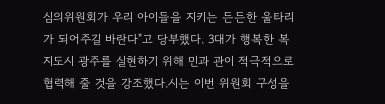심의위원회가 우리 아이들을 지키는 든든한 울타리가 되어주길 바란다"고 당부했다. 3대가 행복한 복지도시 광주를 실현하기 위해 민과 관이 적극적으로 협력해 줄 것을 강조했다.시는 이번 위원회 구성을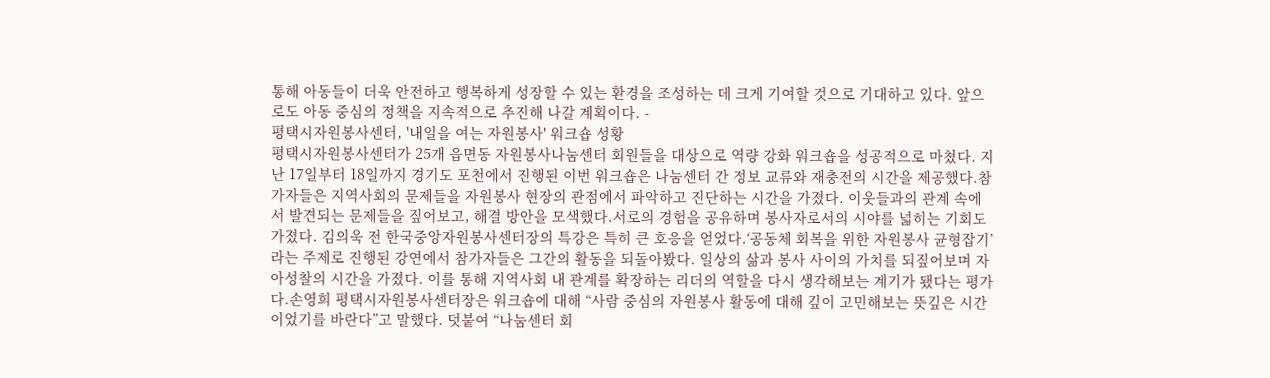통해 아동들이 더욱 안전하고 행복하게 성장할 수 있는 환경을 조성하는 데 크게 기여할 것으로 기대하고 있다. 앞으로도 아동 중심의 정책을 지속적으로 추진해 나갈 계획이다. -
평택시자원봉사센터, '내일을 여는 자원봉사' 워크숍 성황
평택시자원봉사센터가 25개 읍면동 자원봉사나눔센터 회원들을 대상으로 역량 강화 워크숍을 성공적으로 마쳤다. 지난 17일부터 18일까지 경기도 포천에서 진행된 이번 워크숍은 나눔센터 간 정보 교류와 재충전의 시간을 제공했다.참가자들은 지역사회의 문제들을 자원봉사 현장의 관점에서 파악하고 진단하는 시간을 가졌다. 이웃들과의 관계 속에서 발견되는 문제들을 짚어보고, 해결 방안을 모색했다.서로의 경험을 공유하며 봉사자로서의 시야를 넓히는 기회도 가졌다. 김의욱 전 한국중앙자원봉사센터장의 특강은 특히 큰 호응을 얻었다.‘공동체 회복을 위한 자원봉사 균형잡기’라는 주제로 진행된 강연에서 참가자들은 그간의 활동을 되돌아봤다. 일상의 삶과 봉사 사이의 가치를 되짚어보며 자아성찰의 시간을 가졌다. 이를 통해 지역사회 내 관계를 확장하는 리더의 역할을 다시 생각해보는 계기가 됐다는 평가다.손영희 평택시자원봉사센터장은 워크숍에 대해 “사람 중심의 자원봉사 활동에 대해 깊이 고민해보는 뜻깊은 시간이었기를 바란다”고 말했다. 덧붙여 “나눔센터 회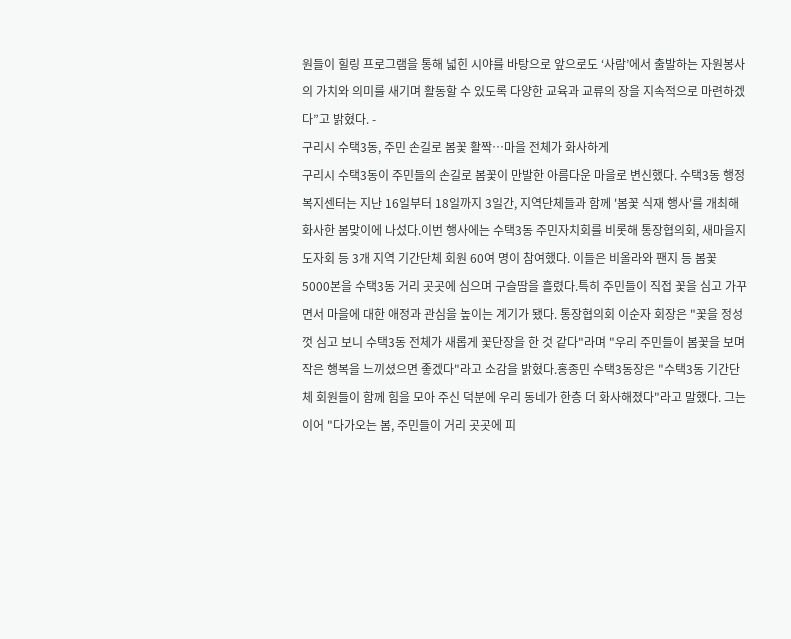원들이 힐링 프로그램을 통해 넓힌 시야를 바탕으로 앞으로도 ‘사람’에서 출발하는 자원봉사의 가치와 의미를 새기며 활동할 수 있도록 다양한 교육과 교류의 장을 지속적으로 마련하겠다”고 밝혔다. -
구리시 수택3동, 주민 손길로 봄꽃 활짝…마을 전체가 화사하게
구리시 수택3동이 주민들의 손길로 봄꽃이 만발한 아름다운 마을로 변신했다. 수택3동 행정복지센터는 지난 16일부터 18일까지 3일간, 지역단체들과 함께 '봄꽃 식재 행사'를 개최해 화사한 봄맞이에 나섰다.이번 행사에는 수택3동 주민자치회를 비롯해 통장협의회, 새마을지도자회 등 3개 지역 기간단체 회원 60여 명이 참여했다. 이들은 비올라와 팬지 등 봄꽃 5000본을 수택3동 거리 곳곳에 심으며 구슬땀을 흘렸다.특히 주민들이 직접 꽃을 심고 가꾸면서 마을에 대한 애정과 관심을 높이는 계기가 됐다. 통장협의회 이순자 회장은 "꽃을 정성껏 심고 보니 수택3동 전체가 새롭게 꽃단장을 한 것 같다"라며 "우리 주민들이 봄꽃을 보며 작은 행복을 느끼셨으면 좋겠다"라고 소감을 밝혔다.홍종민 수택3동장은 "수택3동 기간단체 회원들이 함께 힘을 모아 주신 덕분에 우리 동네가 한층 더 화사해졌다"라고 말했다. 그는 이어 "다가오는 봄, 주민들이 거리 곳곳에 피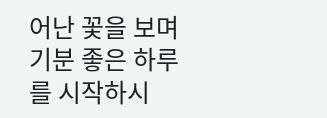어난 꽃을 보며 기분 좋은 하루를 시작하시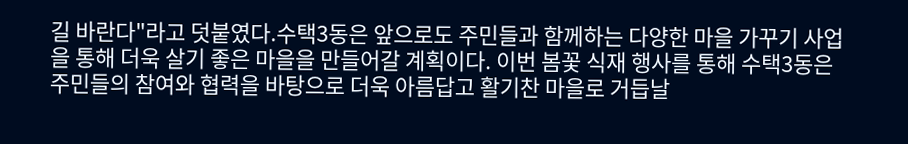길 바란다"라고 덧붙였다.수택3동은 앞으로도 주민들과 함께하는 다양한 마을 가꾸기 사업을 통해 더욱 살기 좋은 마을을 만들어갈 계획이다. 이번 봄꽃 식재 행사를 통해 수택3동은 주민들의 참여와 협력을 바탕으로 더욱 아름답고 활기찬 마을로 거듭날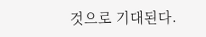것으로 기대된다.